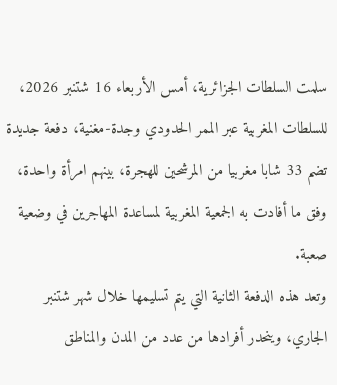سلمت السلطات الجزائرية، أمس الأربعاء 16 شتنبر 2026، للسلطات المغربية عبر الممر الحدودي وجدة-مغنية، دفعة جديدة تضم 33 شابا مغربيا من المرشحين للهجرة، بينهم امرأة واحدة، وفق ما أفادت به الجمعية المغربية لمساعدة المهاجرين في وضعية صعبة.
وتعد هذه الدفعة الثانية التي يتم تسليمها خلال شهر شتنبر الجاري، وينحدر أفرادها من عدد من المدن والمناطق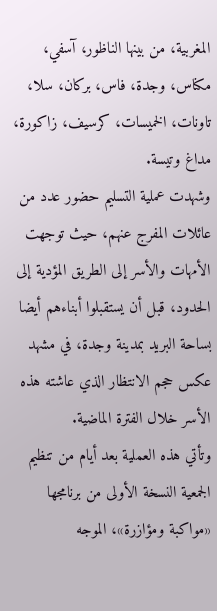المغربية، من بينها الناظور، آسفي، مكناس، وجدة، فاس، بركان، سلا، تاونات، الخميسات، كرسيف، زاكورة، مداغ وتيسة.
وشهدت عملية التسليم حضور عدد من عائلات المفرج عنهم، حيث توجهت الأمهات والأسر إلى الطريق المؤدية إلى الحدود، قبل أن يستقبلوا أبناءهم أيضا بساحة البريد بمدينة وجدة، في مشهد عكس حجم الانتظار الذي عاشته هذه الأسر خلال الفترة الماضية.
وتأتي هذه العملية بعد أيام من تنظيم الجمعية النسخة الأولى من برنامجها «مواكبة ومؤازرة»، الموجه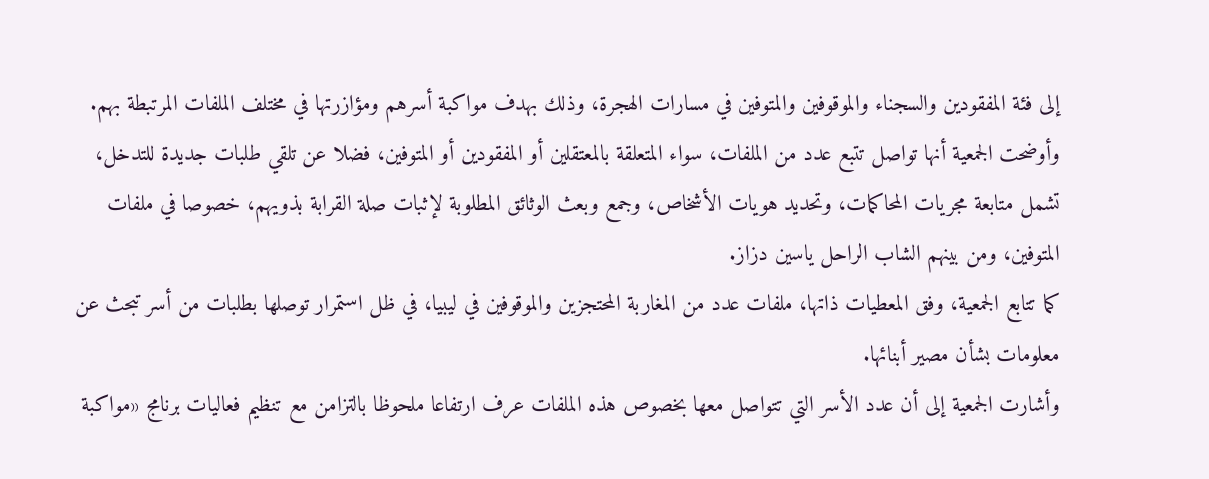إلى فئة المفقودين والسجناء والموقوفين والمتوفين في مسارات الهجرة، وذلك بهدف مواكبة أسرهم ومؤازرتها في مختلف الملفات المرتبطة بهم.
وأوضحت الجمعية أنها تواصل تتبع عدد من الملفات، سواء المتعلقة بالمعتقلين أو المفقودين أو المتوفين، فضلا عن تلقي طلبات جديدة للتدخل، تشمل متابعة مجريات المحاكمات، وتحديد هويات الأشخاص، وجمع وبعث الوثائق المطلوبة لإثبات صلة القرابة بذويهم، خصوصا في ملفات المتوفين، ومن بينهم الشاب الراحل ياسين دزاز.
كما تتابع الجمعية، وفق المعطيات ذاتها، ملفات عدد من المغاربة المحتجزين والموقوفين في ليبيا، في ظل استمرار توصلها بطلبات من أسر تبحث عن معلومات بشأن مصير أبنائها.
وأشارت الجمعية إلى أن عدد الأسر التي تتواصل معها بخصوص هذه الملفات عرف ارتفاعا ملحوظا بالتزامن مع تنظيم فعاليات برنامج «مواكبة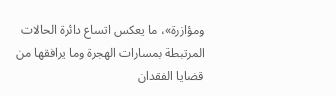ومؤازرة»، ما يعكس اتساع دائرة الحالات المرتبطة بمسارات الهجرة وما يرافقها من قضايا الفقدان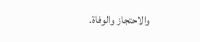والاحتجاز والوفاة.